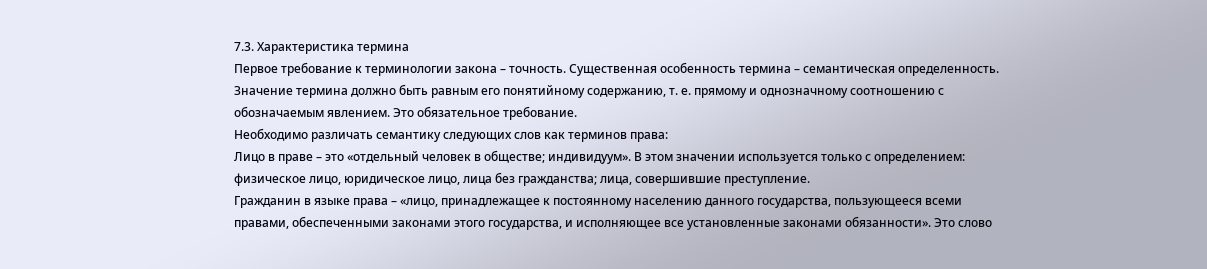7.3. Характеристика термина
Первое требование к терминологии закона – точность. Существенная особенность термина – семантическая определенность. Значение термина должно быть равным его понятийному содержанию, т. е. прямому и однозначному соотношению с обозначаемым явлением. Это обязательное требование.
Необходимо различать семантику следующих слов как терминов права:
Лицо в праве – это «отдельный человек в обществе; индивидуум». В этом значении используется только с определением: физическое лицо, юридическое лицо, лица без гражданства; лица, совершившие преступление.
Гражданин в языке права – «лицо, принадлежащее к постоянному населению данного государства, пользующееся всеми правами, обеспеченными законами этого государства, и исполняющее все установленные законами обязанности». Это слово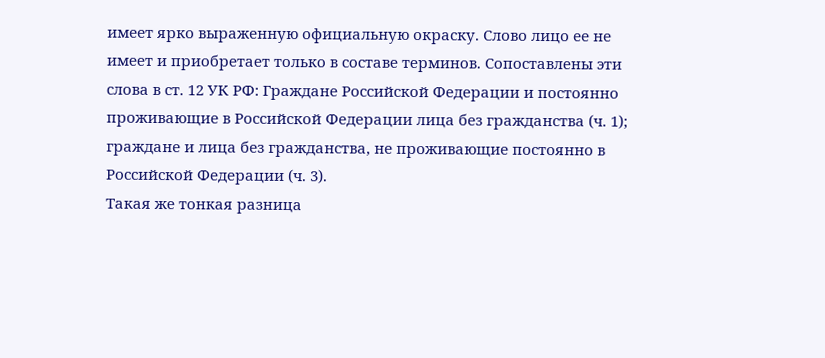имеет ярко выраженную официальную окраску. Слово лицо ее не имеет и приобретает только в составе терминов. Сопоставлены эти слова в ст. 12 УК РФ: Граждане Российской Федерации и постоянно проживающие в Российской Федерации лица без гражданства (ч. 1); граждане и лица без гражданства, не проживающие постоянно в Российской Федерации (ч. 3).
Такая же тонкая разница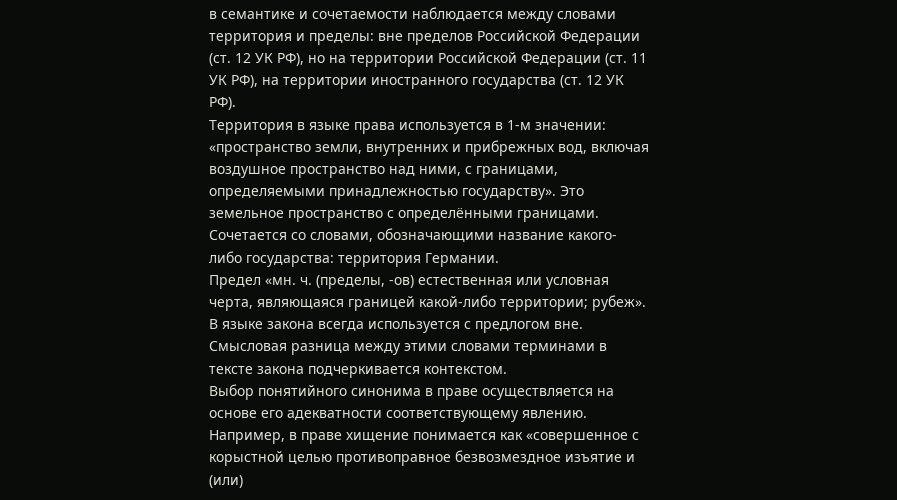в семантике и сочетаемости наблюдается между словами территория и пределы: вне пределов Российской Федерации (ст. 12 УК РФ), но на территории Российской Федерации (ст. 11 УК РФ), на территории иностранного государства (ст. 12 УК РФ).
Территория в языке права используется в 1-м значении: «пространство земли, внутренних и прибрежных вод, включая воздушное пространство над ними, с границами, определяемыми принадлежностью государству». Это земельное пространство с определёнными границами. Сочетается со словами, обозначающими название какого-либо государства: территория Германии.
Предел «мн. ч. (пределы, -ов) естественная или условная черта, являющаяся границей какой-либо территории; рубеж». В языке закона всегда используется с предлогом вне. Смысловая разница между этими словами терминами в тексте закона подчеркивается контекстом.
Выбор понятийного синонима в праве осуществляется на основе его адекватности соответствующему явлению. Например, в праве хищение понимается как «совершенное с корыстной целью противоправное безвозмездное изъятие и (или)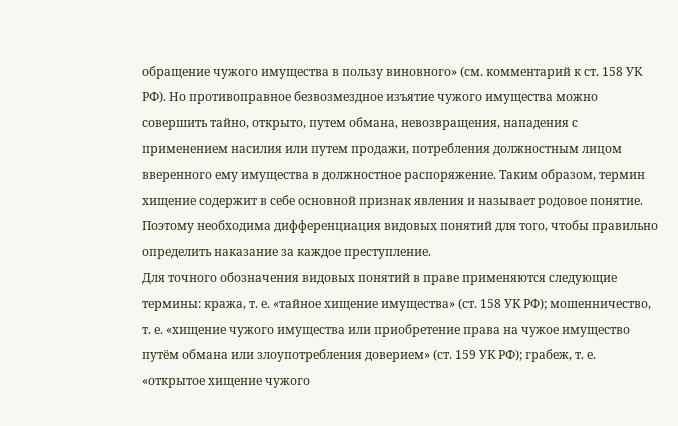обращение чужого имущества в пользу виновного» (см. комментарий к ст. 158 УК РФ). Но противоправное безвозмездное изъятие чужого имущества можно совершить тайно, открыто, путем обмана, невозвращения, нападения с применением насилия или путем продажи, потребления должностным лицом вверенного ему имущества в должностное распоряжение. Таким образом, термин хищение содержит в себе основной признак явления и называет родовое понятие. Поэтому необходима дифференциация видовых понятий для того, чтобы правильно определить наказание за каждое преступление.
Для точного обозначения видовых понятий в праве применяются следующие термины: кража, т. е. «тайное хищение имущества» (ст. 158 УК РФ); мошенничество, т. е. «хищение чужого имущества или приобретение права на чужое имущество путём обмана или злоупотребления доверием» (ст. 159 УК РФ); грабеж, т. е. «открытое хищение чужого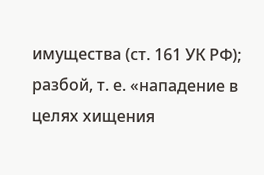имущества (ст. 161 УК РФ); разбой, т. е. «нападение в целях хищения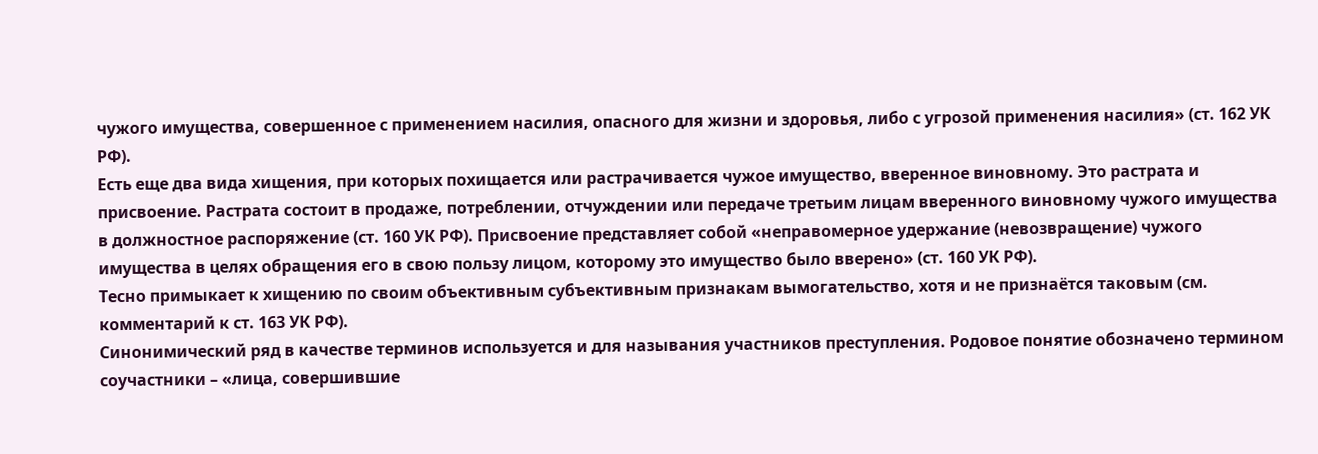чужого имущества, совершенное с применением насилия, опасного для жизни и здоровья, либо с угрозой применения насилия» (ст. 162 УК РФ).
Есть еще два вида хищения, при которых похищается или растрачивается чужое имущество, вверенное виновному. Это растрата и присвоение. Растрата состоит в продаже, потреблении, отчуждении или передаче третьим лицам вверенного виновному чужого имущества в должностное распоряжение (ст. 160 УК РФ). Присвоение представляет собой «неправомерное удержание (невозвращение) чужого имущества в целях обращения его в свою пользу лицом, которому это имущество было вверено» (ст. 160 УК РФ).
Тесно примыкает к хищению по своим объективным субъективным признакам вымогательство, хотя и не признаётся таковым (см. комментарий к ст. 163 УК РФ).
Синонимический ряд в качестве терминов используется и для называния участников преступления. Родовое понятие обозначено термином соучастники – «лица, совершившие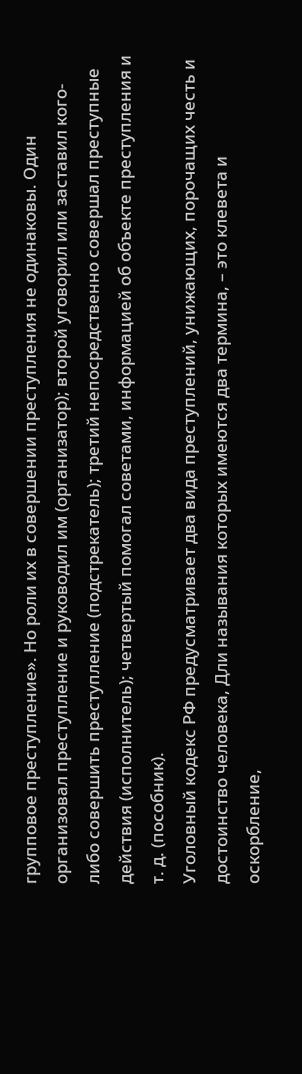групповое преступление». Но роли их в совершении преступления не одинаковы. Один организовал преступление и руководил им (организатор); второй уговорил или заставил кого-либо совершить преступление (подстрекатель); третий непосредственно совершал преступные действия (исполнитель); четвертый помогал советами, информацией об объекте преступления и т. д. (пособник).
Уголовный кодекс РФ предусматривает два вида преступлений, унижающих, порочащих честь и достоинство человека, Дли называния которых имеются два термина, – это клевета и оскорбление,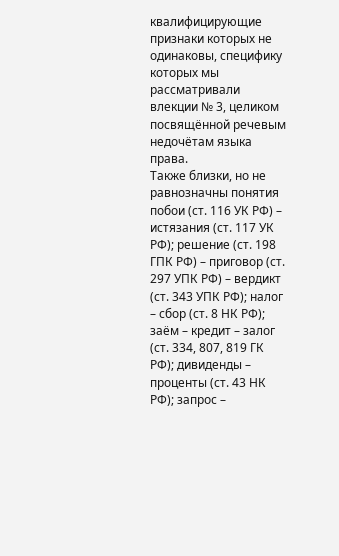квалифицирующие признаки которых не одинаковы, специфику которых мы рассматривали влекции № 3, целиком посвящённой речевым недочётам языка права.
Также близки, но не равнозначны понятия побои (ст. 116 УК РФ) – истязания (ст. 117 УК РФ); решение (ст. 198 ГПК РФ) – приговор (ст. 297 УПК РФ) – вердикт (ст. 343 УПК РФ); налог – сбор (ст. 8 НК РФ); заём – кредит – залог (ст. 334, 807, 819 ГК РФ); дивиденды – проценты (ст. 43 НК РФ); запрoc –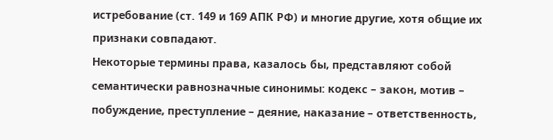истребование (ст. 149 и 169 АПК РФ) и многие другие, хотя общие их признаки совпадают.
Некоторые термины права, казалось бы, представляют собой семантически равнозначные синонимы: кодекс – закон, мотив – побуждение, преступление – деяние, наказание – ответственность,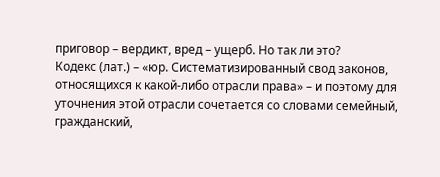приговор – вердикт, вред – ущерб. Но так ли это?
Кодекс (лат.) – «юр. Систематизированный свод законов, относящихся к какой-либо отрасли права» – и поэтому для уточнения этой отрасли сочетается со словами семейный, гражданский,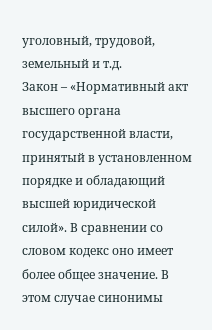уголовный, трудовой, земельный и т.д.
Закон – «Нормативный акт высшего органа государственной власти, принятый в установленном порядке и обладающий высшей юридической силой». В сравнении со словом кодекс оно имеет более общее значение. В этом случае синонимы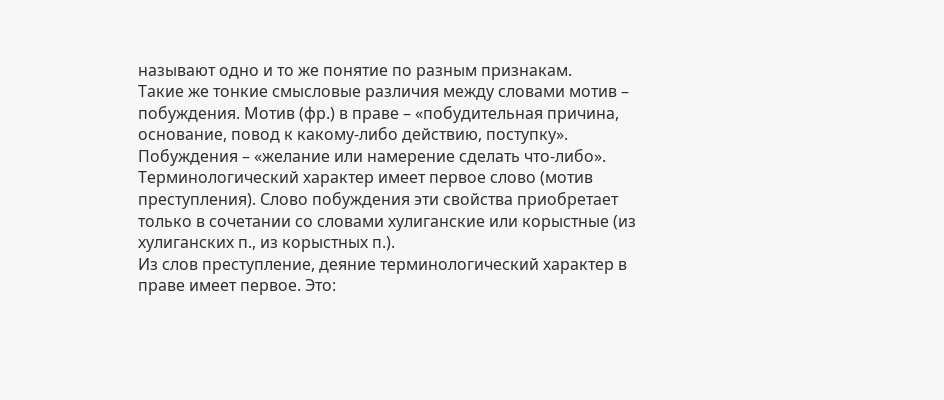называют одно и то же понятие по разным признакам.
Такие же тонкие смысловые различия между словами мотив – побуждения. Мотив (фр.) в праве – «побудительная причина, основание, повод к какому-либо действию, поступку». Побуждения – «желание или намерение сделать что-либо». Терминологический характер имеет первое слово (мотив преступления). Слово побуждения эти свойства приобретает только в сочетании со словами хулиганские или корыстные (из хулиганских п., из корыстных п.).
Из слов преступление, деяние терминологический характер в праве имеет первое. Это: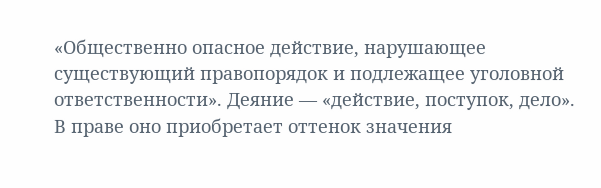«Общественно опасное действие, нарушающее существующий правопорядок и подлежащее уголовной ответственности». Деяние — «действие, поступок, дело». В праве оно приобретает оттенок значения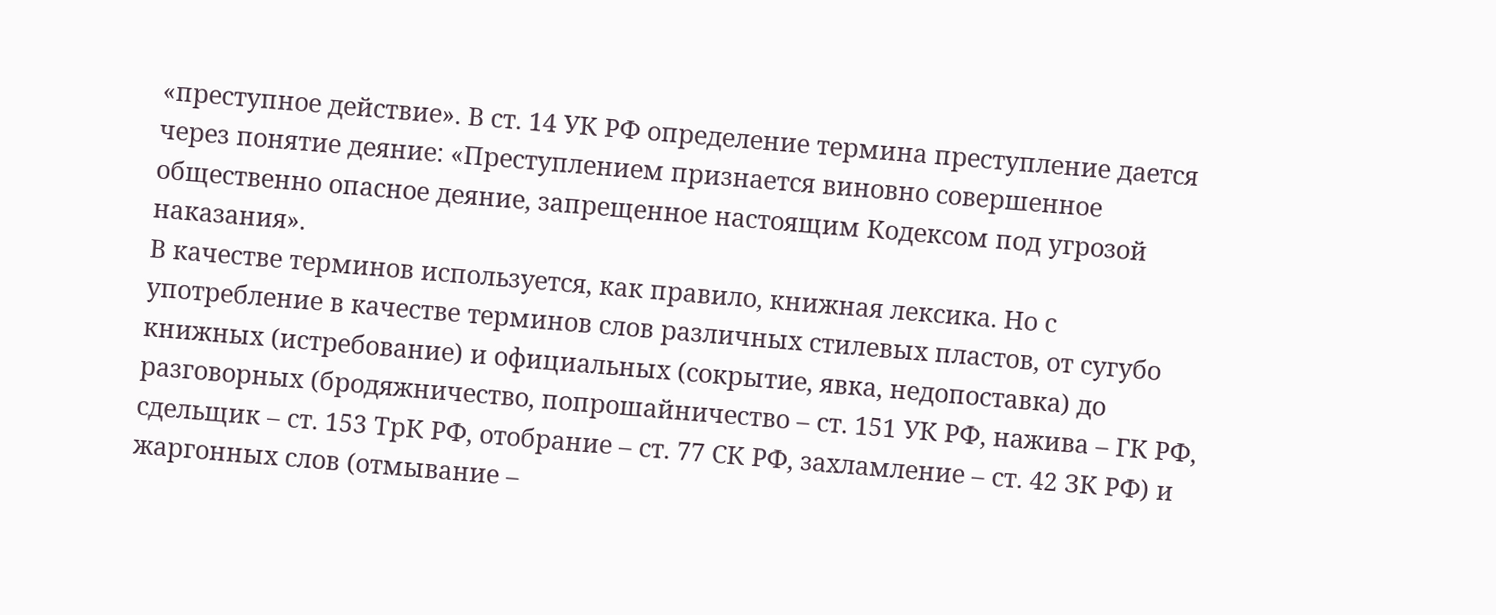«преступное действие». В ст. 14 УК РФ определение термина преступление дается через понятие деяние: «Преступлением признается виновно совершенное общественно опасное деяние, запрещенное настоящим Кодексом под угрозой наказания».
В качестве терминов используется, как правило, книжная лексика. Но с употребление в качестве терминов слов различных стилевых пластов, от сугубо книжных (истребование) и официальных (сокрытие, явка, недопоставка) до разговорных (бродяжничество, попрошайничество – ст. 151 УК РФ, нажива – ГК РФ, сдельщик – ст. 153 ТрК РФ, отобрание – ст. 77 СК РФ, захламление – ст. 42 ЗК РФ) и жаргонных слов (отмывание –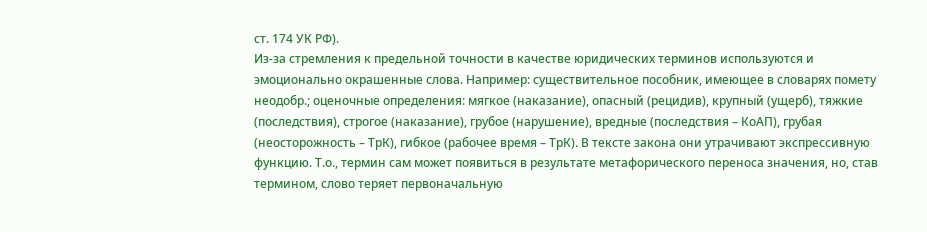ст. 174 УК РФ).
Из-за стремления к предельной точности в качестве юридических терминов используются и эмоционально окрашенные слова. Например: существительное пособник, имеющее в словарях помету неодобр.; оценочные определения: мягкое (наказание), опасный (рецидив), крупный (ущерб), тяжкие (последствия), строгое (наказание), грубое (нарушение), вредные (последствия – КоАП), грубая (неосторожность – ТрК), гибкое (рабочее время – ТрК). В тексте закона они утрачивают экспрессивную функцию. Т.о., термин сам может появиться в результате метафорического переноса значения, но, став термином, слово теряет первоначальную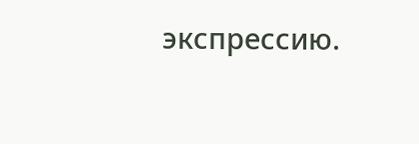экспрессию.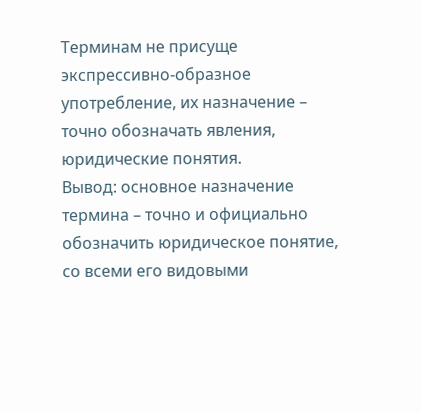Терминам не присуще экспрессивно-образное употребление, их назначение – точно обозначать явления, юридические понятия.
Вывод: основное назначение термина – точно и официально обозначить юридическое понятие, со всеми его видовыми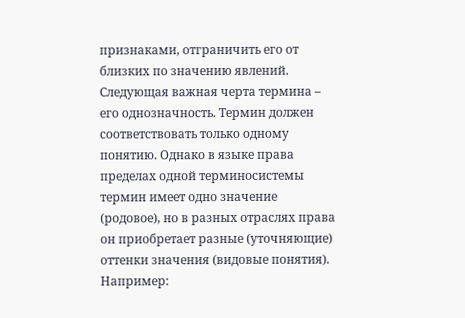признаками, отграничить его от близких по значению явлений.
Следующая важная черта термина – его однозначность. Термин должен соответствовать только одному понятию. Однако в языке права пределах одной терминосистемы термин имеет одно значение (родовое), но в разных отраслях права он приобретает разные (уточняющие) оттенки значения (видовые понятия).
Например: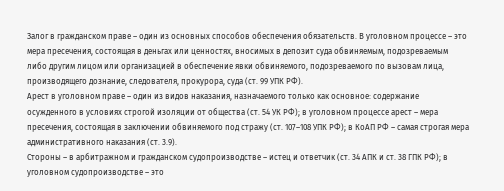Залог в гражданском праве – один из основных способов обеспечения обязательств. В уголовном процессе – это мера пресечения, состоящая в деньгах или ценностях, вносимых в депозит суда обвиняемым, подозреваемым либо другим лицом или организацией в обеспечение явки обвиняемого, подозреваемого по вызовам лица, производящего дознание, следователя, прокурора, суда (ст. 99 УПК РФ).
Арест в уголовном праве – один из видов наказания, назначаемого только как основное: содержание осужденного в условиях строгой изоляции от общества (ст. 54 УК РФ); в уголовном процессе арест – мера пресечения, состоящая в заключении обвиняемого под стражу (ст. 107–108 УПК РФ); в КоАП РФ – самая строгая мера административного наказания (ст. 3.9).
Стороны – в арбитражном и гражданском судопроизводстве – истец и ответчик (ст. 34 АПК и ст. 38 ГПК РФ); в уголовном судопроизводстве – это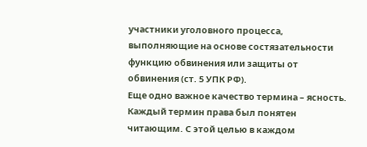участники уголовного процесса, выполняющие на основе состязательности функцию обвинения или защиты от обвинения (ст. 5 УПК РФ).
Еще одно важное качество термина – ясность. Каждый термин права был понятен читающим. С этой целью в каждом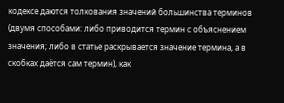кодексе даются толкования значений большинства терминов (двумя способами: либо приводится термин с объяснением значения; либо в статье раскрывается значение термина, а в скобках даётся сам термин), как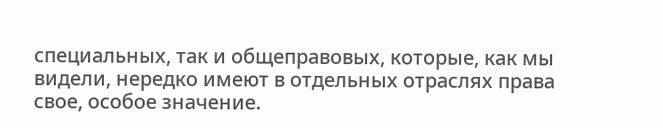специальных, так и общеправовых, которые, как мы видели, нередко имеют в отдельных отраслях права свое, особое значение.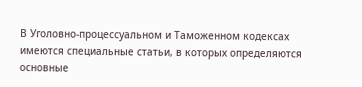В Уголовно-процессуальном и Таможенном кодексах имеются специальные статьи, в которых определяются основные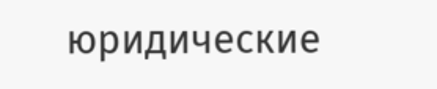юридические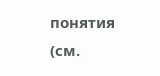понятия (см.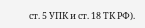ст. 5 УПК и ст. 18 ТК РФ).